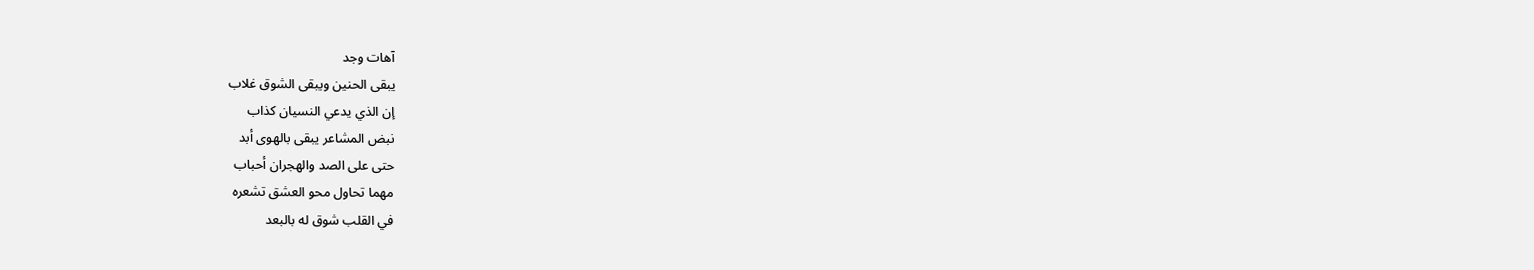آهات وجد
يبقى الحنين ويبقى الشوق غلاب
إن الذي يدعي النسيان كذاب
نبض المشاعر يبقى بالهوى أبد
حتى على الصد والهجران أحباب
مهما تحاول محو العشق تشعره
في القلب شوق له بالبعد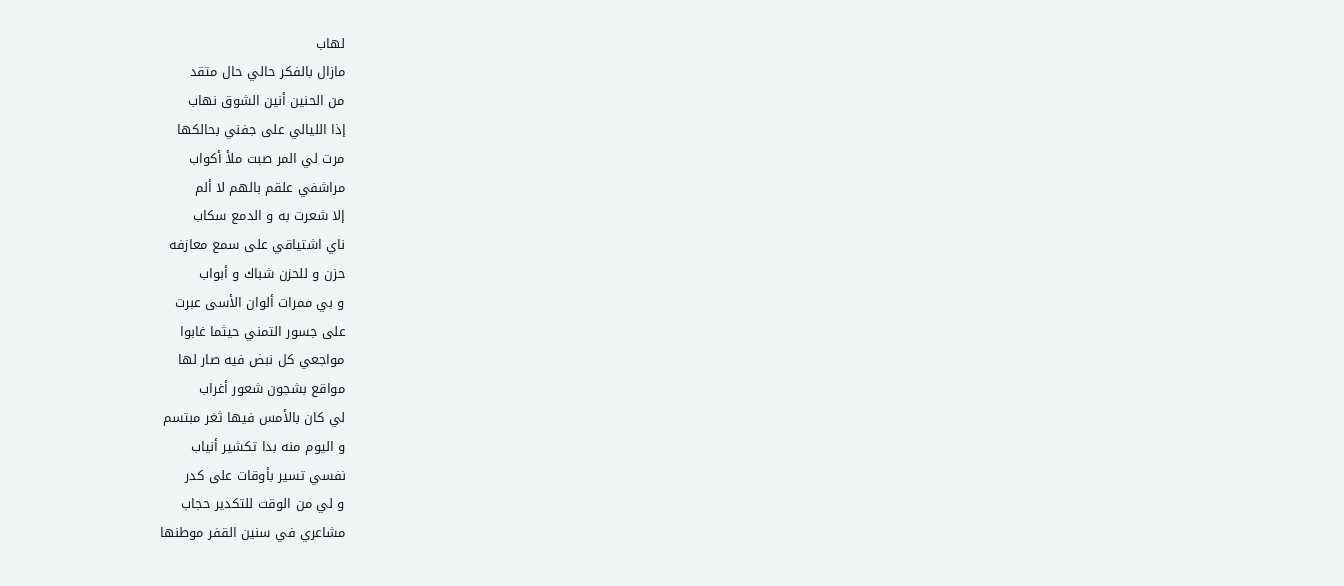لهاب
مازال بالفكر حالي حال متقد
من الحنين أنين الشوق نهاب
إذا الليالي على جفني بحالكها
مرت لي المر صبت ملأ أكواب
مراشفي علقم بالهم لا ألم
إلا شعرت به و الدمع سكاب
ناي اشتياقي على سمع معازفه
حزن و للحزن شباك و أبواب
و بي ممرات ألوان الأسى عبرت
على جسور التمني حيثما غابوا
مواجعي كل نبض فيه صار لها
مواقع بشجون شعور أغراب
لي كان بالأمس فيها ثغر مبتسم
و اليوم منه بدا تكشير أنياب
نفسي تسير بأوقات على كدر
و لي من الوقت للتكدير حجاب
مشاعري في سنين القفر موطنها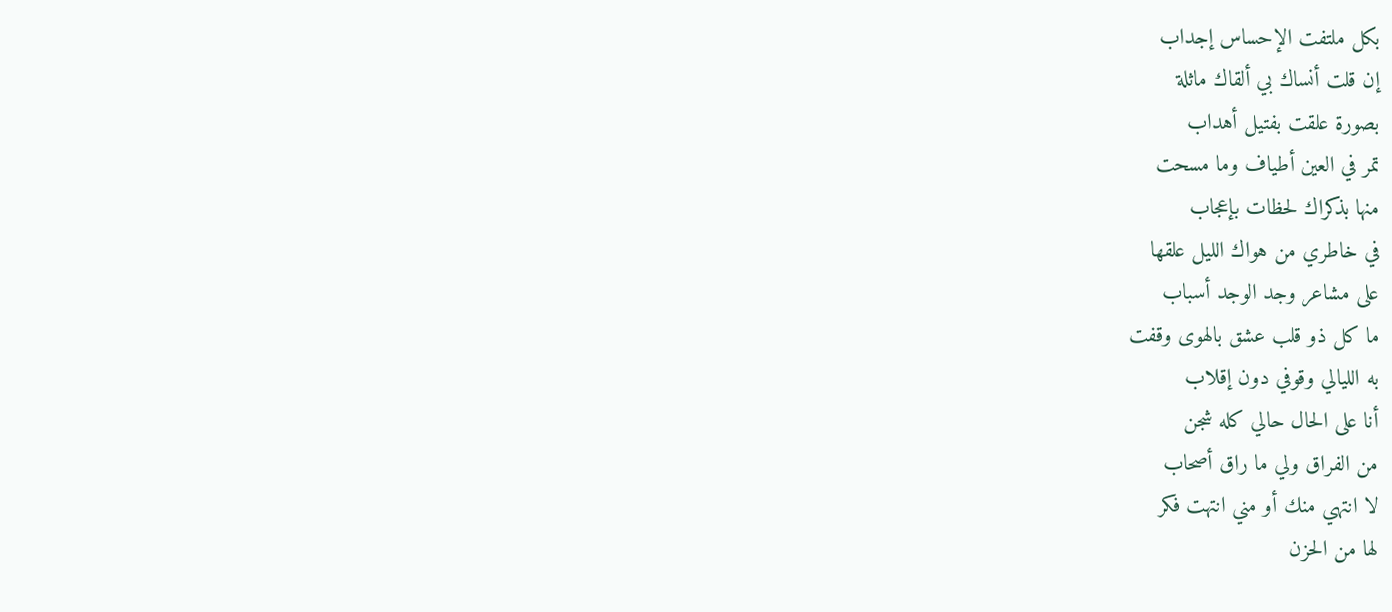بكل ملتفت الإحساس إجداب
إن قلت أنساك بي ألقاك ماثلة
بصورة علقت بفتيل أهداب
تمر في العين أطياف وما مسحت
منها بذكراك لحظات بإعجاب
في خاطري من هواك الليل علقها
على مشاعر وجد الوجد أسباب
ما كل ذو قلب عشق بالهوى وقفت
به الليالي وقوفي دون إقلاب
أنا على الحال حالي كله شجن
من الفراق ولي ما راق أصحاب
لا انتهي منك أو مني انتهت فكر
لها من الحزن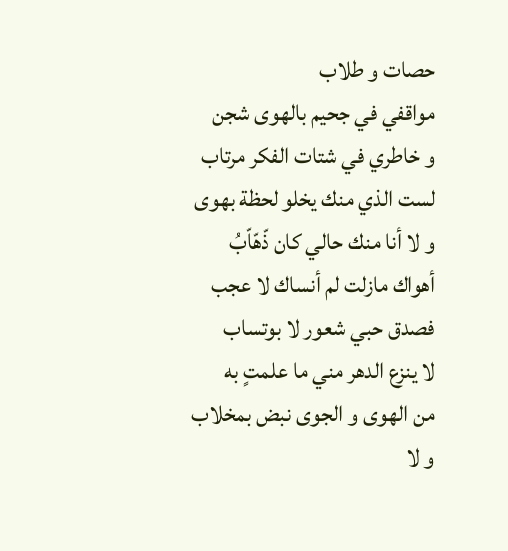حصات و طلاب
مواقفي في جحيم بالهوى شجن
و خاطري في شتات الفكر مرتاب
لست الذي منك يخلو لحظة بهوى
و لا أنا منك حالي كان ذّهّاّبُ
أهواك مازلت لم أنساك لا عجب
فصدق حبي شعور لا بوتساب
لا ينزع الدهر مني ما علمتٍ به
من الهوى و الجوى نبض بمخلاب
و لا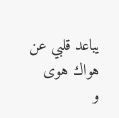يباعد قلبي عن هواك هوى
و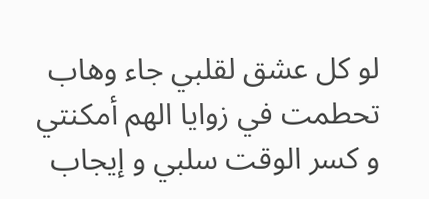لو كل عشق لقلبي جاء وهاب
تحطمت في زوايا الهم أمكنتي
و كسر الوقت سلبي و إيجاب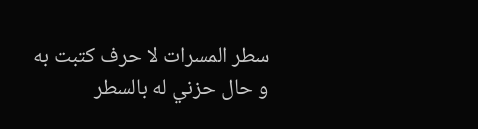سطر المسرات لا حرف كتبت به
و حال حزني له بالسطر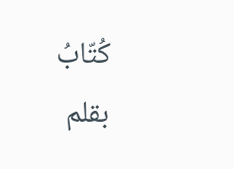كُتّابُ
بقلم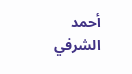أحمد الشرفي